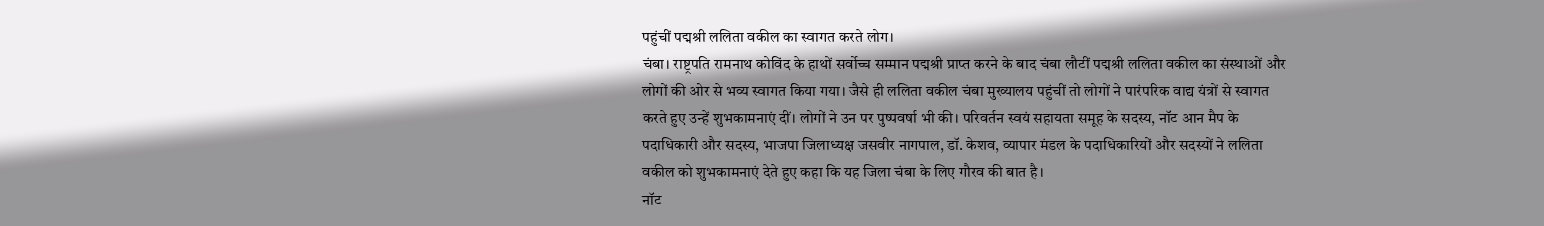पहुंचीं पद्मश्री ललिता वकील का स्वागत करते लोग।
चंबा। राष्ट्रपति रामनाथ कोविंद के हाथों सर्वोच्च सम्मान पद्मश्री प्राप्त करने के बाद चंबा लौटीं पद्मश्री ललिता वकील का संस्थाओं और लोगों की ओर से भव्य स्वागत किया गया। जैसे ही ललिता वकील चंबा मुख्यालय पहुंचीं तो लोगों ने पारंपरिक वाद्य यंत्रों से स्वागत करते हुए उन्हें शुभकामनाएं दीं। लोगों ने उन पर पुष्पवर्षा भी की। परिवर्तन स्वयं सहायता समूह के सदस्य, नॉट आन मैप के पदाधिकारी और सदस्य, भाजपा जिलाध्यक्ष जसवीर नागपाल, डॉ. केशव, व्यापार मंडल के पदाधिकारियों और सदस्यों ने ललिता वकील को शुभकामनाएं देते हुए कहा कि यह जिला चंबा के लिए गौरव की बात है।
नॉट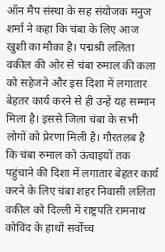ऑन मैप संस्था के सह संयोजक मनुज शर्मा ने कहा कि चंबा के लिए आज खुशी का मौका है। पद्मश्री ललिता वकील की ओर से चंबा रुमाल की कला को सहेजने और इस दिशा में लगातार बेहतर कार्य करने से ही उन्हें यह सम्मान मिला है। इससे जिला चंबा के सभी लोगों को प्रेरणा मिली है। गौरतलब है कि चंबा रुमाल को ऊंचाइयों तक पहुंचाने की दिशा में लगातार बेहतर कार्य करने के लिए चंबा शहर निवासी ललिता वकील को दिल्ली में राष्ट्रपति रामनाथ कोविंद के हाथों सर्वोच्च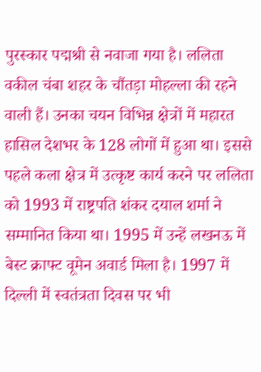पुरस्कार पद्मश्री से नवाजा गया है। ललिता वकील चंबा शहर के चौंतड़ा मोहल्ला की रहने वाली हैं। उनका चयन विभिन्न क्षेत्रों में महारत हासिल देशभर के 128 लोगों में हुआ था। इससे पहले कला क्षेत्र में उत्कृष्ट कार्य करने पर ललिता को 1993 में राष्ट्रपति शंकर दयाल शर्मा ने सम्मानित किया था। 1995 में उन्हें लखनऊ में बेस्ट क्राफ्ट वूमेन अवार्ड मिला है। 1997 में दिल्ली में स्वतंत्रता दिवस पर भी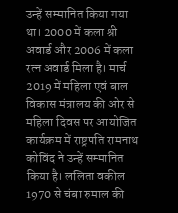उन्हें सम्मानित किया गया था। 2000 में कला श्री अवार्ड और 2006 में कला रत्न अवार्ड मिला है। मार्च 2019 में महिला एवं बाल विकास मंत्रालय की ओर से महिला दिवस पर आयोजित कार्यक्रम में राष्ट्रपति रामनाथ कोविंद ने उन्हें सम्मानित किया है। ललिता वकील 1970 से चंबा रुमाल की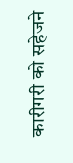कारीगरी को सहेजने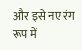और इसे नए रंग रूप में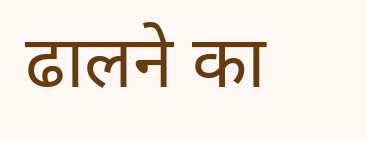ढालने का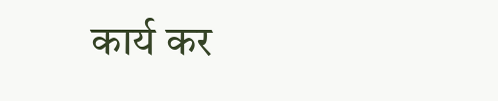कार्य कर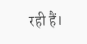रही हैं।